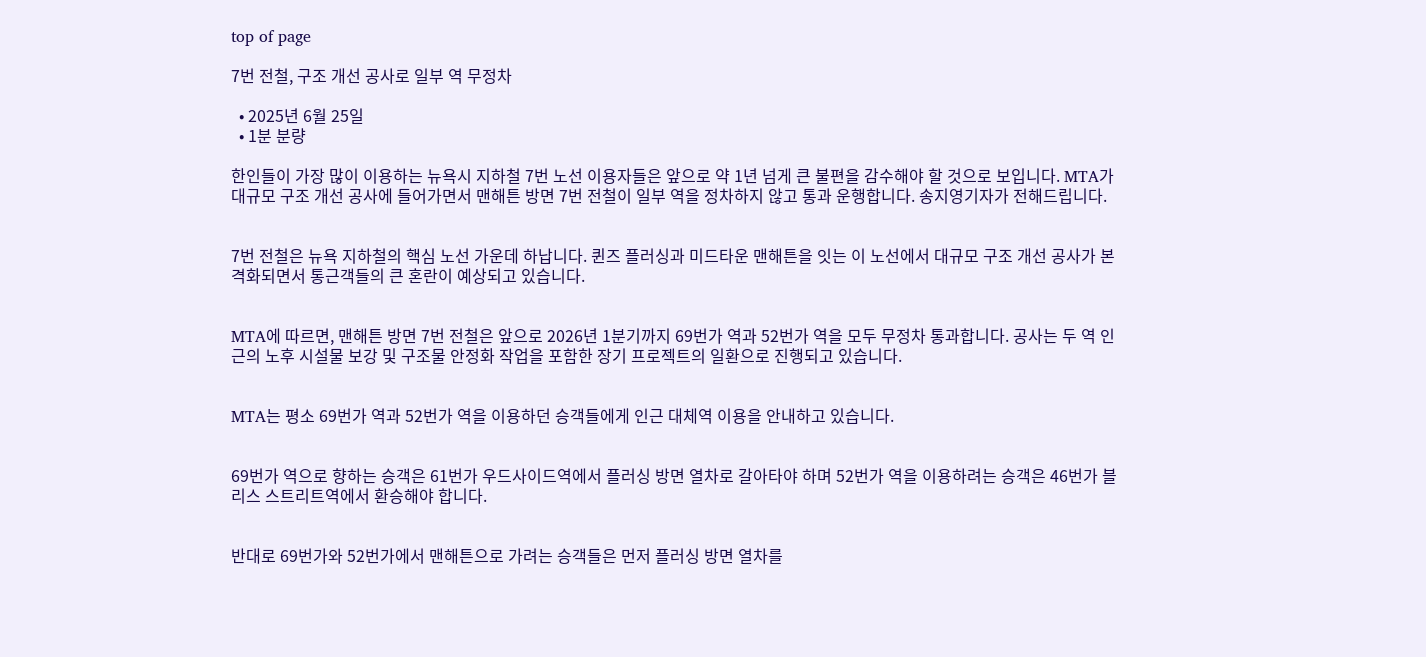top of page

7번 전철, 구조 개선 공사로 일부 역 무정차

  • 2025년 6월 25일
  • 1분 분량

한인들이 가장 많이 이용하는 뉴욕시 지하철 7번 노선 이용자들은 앞으로 약 1년 넘게 큰 불편을 감수해야 할 것으로 보입니다. MTA가 대규모 구조 개선 공사에 들어가면서 맨해튼 방면 7번 전철이 일부 역을 정차하지 않고 통과 운행합니다. 송지영기자가 전해드립니다.


7번 전철은 뉴욕 지하철의 핵심 노선 가운데 하납니다. 퀸즈 플러싱과 미드타운 맨해튼을 잇는 이 노선에서 대규모 구조 개선 공사가 본격화되면서 통근객들의 큰 혼란이 예상되고 있습니다.


MTA에 따르면, 맨해튼 방면 7번 전철은 앞으로 2026년 1분기까지 69번가 역과 52번가 역을 모두 무정차 통과합니다. 공사는 두 역 인근의 노후 시설물 보강 및 구조물 안정화 작업을 포함한 장기 프로젝트의 일환으로 진행되고 있습니다.


MTA는 평소 69번가 역과 52번가 역을 이용하던 승객들에게 인근 대체역 이용을 안내하고 있습니다.


69번가 역으로 향하는 승객은 61번가 우드사이드역에서 플러싱 방면 열차로 갈아타야 하며 52번가 역을 이용하려는 승객은 46번가 블리스 스트리트역에서 환승해야 합니다.


반대로 69번가와 52번가에서 맨해튼으로 가려는 승객들은 먼저 플러싱 방면 열차를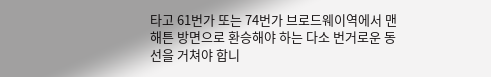타고 61번가 또는 74번가 브로드웨이역에서 맨해튼 방면으로 환승해야 하는 다소 번거로운 동선을 거쳐야 합니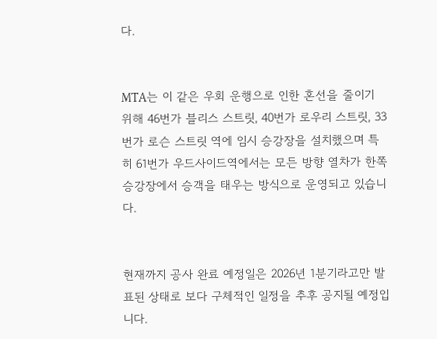다.


MTA는 이 같은 우회 운행으로 인한 혼선을 줄이기 위해 46번가 블리스 스트릿, 40번가 로우리 스트릿, 33번가 로슨 스트릿 역에 임시 승강장을 설치했으며 특히 61번가 우드사이드역에서는 모든 방향 열차가 한쪽 승강장에서 승객을 태우는 방식으로 운영되고 있습니다.


현재까지 공사 완료 예정일은 2026년 1분기라고만 발표된 상태로 보다 구체적인 일정을 추후 공지될 예정입니다.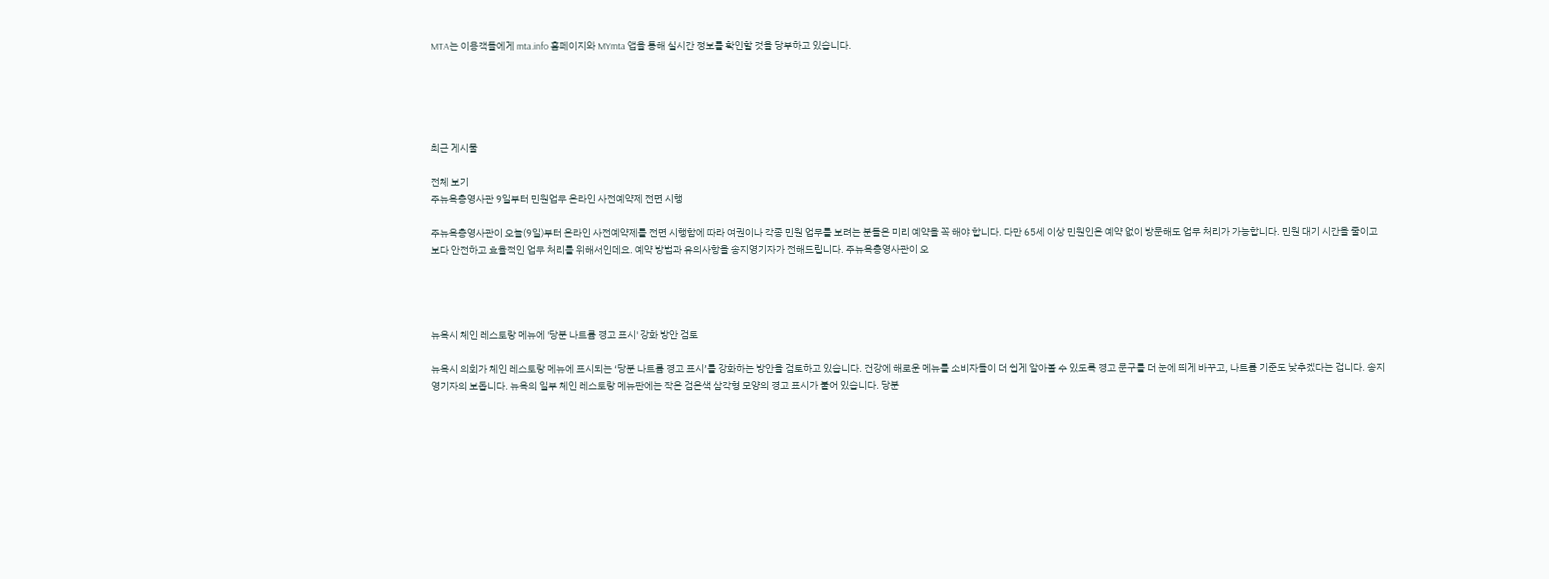MTA는 이용객들에게 mta.info 홈페이지와 MYmta 앱을 통해 실시간 정보를 확인할 것을 당부하고 있습니다.





최근 게시물

전체 보기
주뉴욕총영사관 9일부터 민원업무 온라인 사전예약제 전면 시행

주뉴욕총영사관이 오늘(9일)부터 온라인 사전예약제를 전면 시행함에 따라 여권이나 각종 민원 업무를 보려는 분들은 미리 예약을 꼭 해야 합니다. 다만 65세 이상 민원인은 예약 없이 방문해도 업무 처리가 가능합니다. 민원 대기 시간을 줄이고 보다 안전하고 효율적인 업무 처리를 위해서인데요. 예약 방법과 유의사항을 송지영기자가 전해드립니다. 주뉴욕총영사관이 오




뉴욕시 체인 레스토랑 메뉴에 '당분 나트륨 경고 표시' 강화 방안 검토

뉴욕시 의회가 체인 레스토랑 메뉴에 표시되는 ‘당분 나트륨 경고 표시’를 강화하는 방안을 검토하고 있습니다. 건강에 해로운 메뉴를 소비자들이 더 쉽게 알아볼 수 있도록 경고 문구를 더 눈에 띄게 바꾸고, 나트륨 기준도 낮추겠다는 겁니다. 송지영기자의 보돕니다. 뉴욕의 일부 체인 레스토랑 메뉴판에는 작은 검은색 삼각형 모양의 경고 표시가 붙어 있습니다. 당분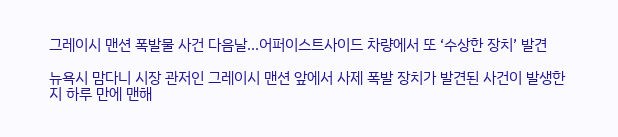그레이시 맨션 폭발물 사건 다음날…어퍼이스트사이드 차량에서 또 ‘수상한 장치’ 발견

뉴욕시 맘다니 시장 관저인 그레이시 맨션 앞에서 사제 폭발 장치가 발견된 사건이 발생한 지 하루 만에 맨해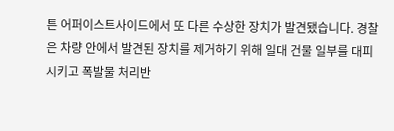튼 어퍼이스트사이드에서 또 다른 수상한 장치가 발견됐습니다. 경찰은 차량 안에서 발견된 장치를 제거하기 위해 일대 건물 일부를 대피시키고 폭발물 처리반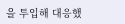을 투입해 대응했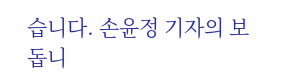습니다. 손윤정 기자의 보돕니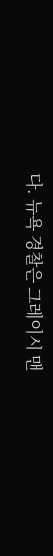다. 뉴욕 경찰은 그레이시 맨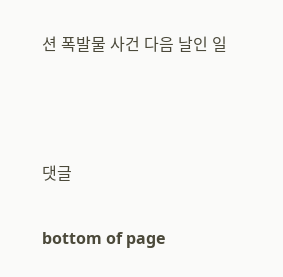션 폭발물 사건 다음 날인 일





댓글


bottom of page